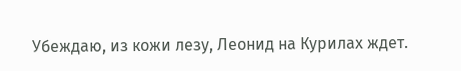Убеждаю, из кожи лезу, Леонид на Курилах ждет.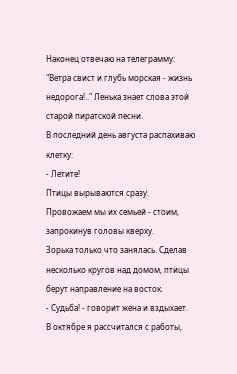Наконец отвечаю на телеграмму:
"Ветра свист и глубь морская - жизнь недорога!.." Ленька знает слова этой старой пиратской песни.
В последний день августа распахиваю клетку:
- Летите!
Птицы вырываются сразу. Провожаем мы их семьей - стоим, запрокинув головы кверху.
Зорька только что занялась. Сделав несколько кругов над домом, птицы берут направление на восток.
- Судьба! - говорит жена и вздыхает.
В октябре я рассчитался с работы,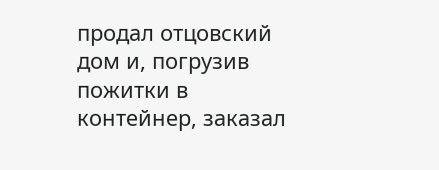продал отцовский дом и, погрузив пожитки в контейнер, заказал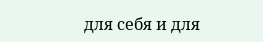для себя и для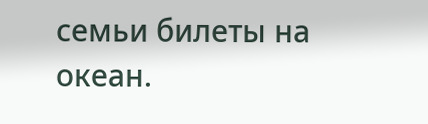семьи билеты на океан.